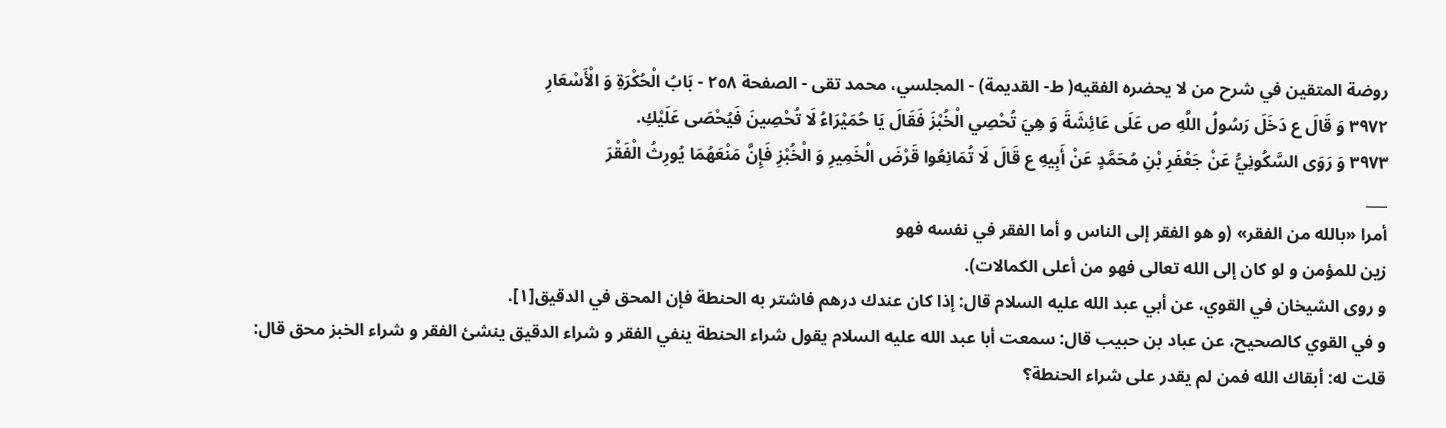روضة المتقين في شرح من لا يحضره الفقيه( ط- القديمة) - المجلسي، محمد تقى - الصفحة ٢٥٨ - بَابُ الْحُكْرَةِ وَ الْأَسْعَارِ
٣٩٧٢ وَ قَالَ ع دَخَلَ رَسُولُ اللَّهِ ص عَلَى عَائِشَةَ وَ هِيَ تُحْصِي الْخُبْزَ فَقَالَ يَا حُمَيْرَاءُ لَا تُحْصِينَ فَيُحْصَى عَلَيْكِ.
٣٩٧٣ وَ رَوَى السَّكُونِيُّ عَنْ جَعْفَرِ بْنِ مُحَمَّدٍ عَنْ أَبِيهِ ع قَالَ لَا تُمَانِعُوا قَرْضَ الْخَمِيرِ وَ الْخُبْزِ فَإِنَّ مَنْعَهُمَا يُورِثُ الْفَقْرَ
___
أمرا «بالله من الفقر» (و هو الفقر إلى الناس و أما الفقر في نفسه فهو
زين للمؤمن و لو كان إلى الله تعالى فهو من أعلى الكمالات).
و روى الشيخان في القوي، عن أبي عبد الله عليه السلام قال: إذا كان عندك درهم فاشتر به الحنطة فإن المحق في الدقيق[١].
و في القوي كالصحيح، عن عباد بن حبيب قال: سمعت أبا عبد الله عليه السلام يقول شراء الحنطة ينفي الفقر و شراء الدقيق ينشئ الفقر و شراء الخبز محق قال:
قلت له: أبقاك الله فمن لم يقدر على شراء الحنطة؟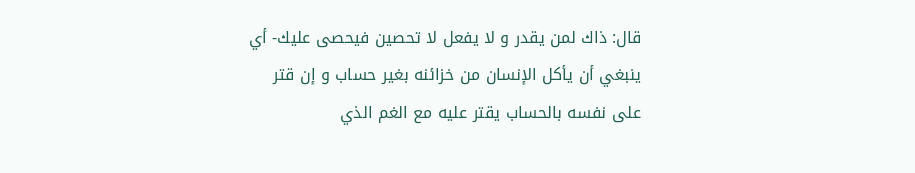قال: ذاك لمن يقدر و لا يفعل لا تحصين فيحصى عليك- أي ينبغي أن يأكل الإنسان من خزائنه بغير حساب و إن قتر على نفسه بالحساب يقتر عليه مع الغم الذي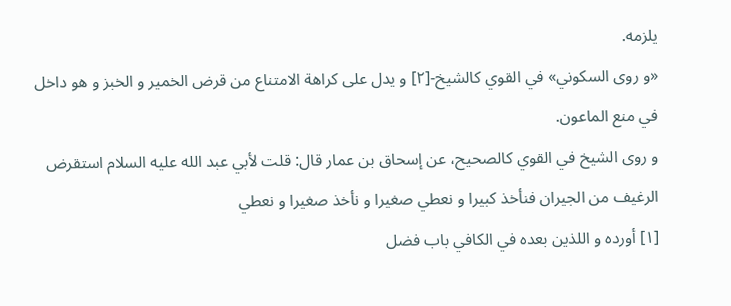يلزمه.
«و روى السكوني» في القوي كالشيخ-[٢] و يدل على كراهة الامتناع من قرض الخمير و الخبز و هو داخل في منع الماعون.
و روى الشيخ في القوي كالصحيح، عن إسحاق بن عمار قال: قلت لأبي عبد الله عليه السلام استقرض الرغيف من الجيران فنأخذ كبيرا و نعطي صغيرا و نأخذ صغيرا و نعطي
[١] أورده و اللذين بعده في الكافي باب فضل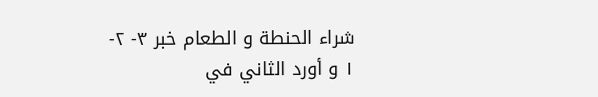شراء الحنطة و الطعام خبر ٣- ٢- ١ و أورد الثاني في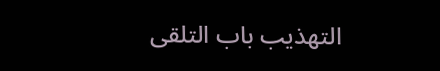التهذيب باب التلقى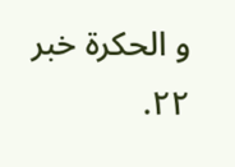و الحكرة خبر ٢٢.